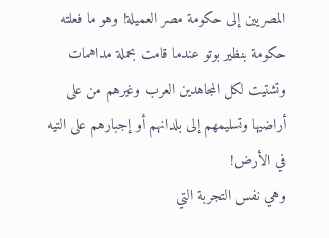المصريين إلى حكومة مصر العميلة! وهو ما فعلته حكومة بنظير بوتو عندما قامت بحملة مداهمات وتشتيت لكل المجاهدين العرب وغيرهم من على أراضيها وتسليمهم إلى بلدانهم أو إجبارهم على التيه في الأرض!
وهي نفس التجربة التي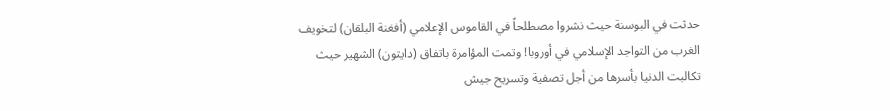حدثت في البوسنة حيث نشروا مصطلحاً في القاموس الإعلامي (أفغنة البلقان) لتخويف الغرب من التواجد الإسلامي في أوروبا! وتمت المؤامرة باتفاق (دايتون) الشهير حيث تكالبت الدنيا بأسرها من أجل تصفية وتسريح جيش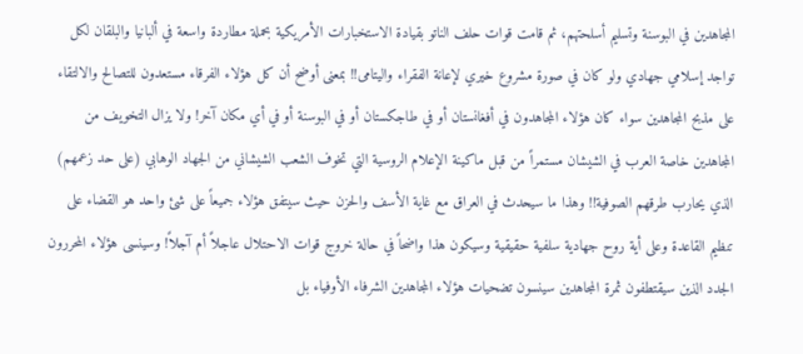المجاهدين في البوسنة وتسليم أسلحتهم، ثم قامت قوات حلف الناتو بقيادة الاستخبارات الأمريكية بحملة مطاردة واسعة في ألبانيا والبلقان لكل تواجد إسلامي جهادي ولو كان في صورة مشروع خيري لإعانة الفقراء واليتامى!! بمعنى أوضح أن كل هؤلاء الفرقاء مستعدون للتصالح والالتقاء على مذبح المجاهدين سواء كان هؤلاء المجاهدون في أفغانستان أو في طاجكستان أو في البوسنة أو في أي مكان آخر! ولا يزال التخويف من المجاهدين خاصة العرب في الشيشان مستمراً من قبل ماكينة الإعلام الروسية التي تخوف الشعب الشيشاني من الجهاد الوهابي (على حد زعمهم) الذي يحارب طرقهم الصوفية!! وهذا ما سيحدث في العراق مع غاية الأسف والحزن حيث سيتفق هؤلاء جميعاً على شئ واحد هو القضاء على تنظيم القاعدة وعلى أية روح جهادية سلفية حقيقية وسيكون هذا واضحاً في حالة خروج قوات الاحتلال عاجلاً أم آجلاً! وسينسى هؤلاء المحررون الجدد الذين سيقتطفون ثمرة المجاهدين سينسون تضحيات هؤلاء المجاهدين الشرفاء الأوفياء بل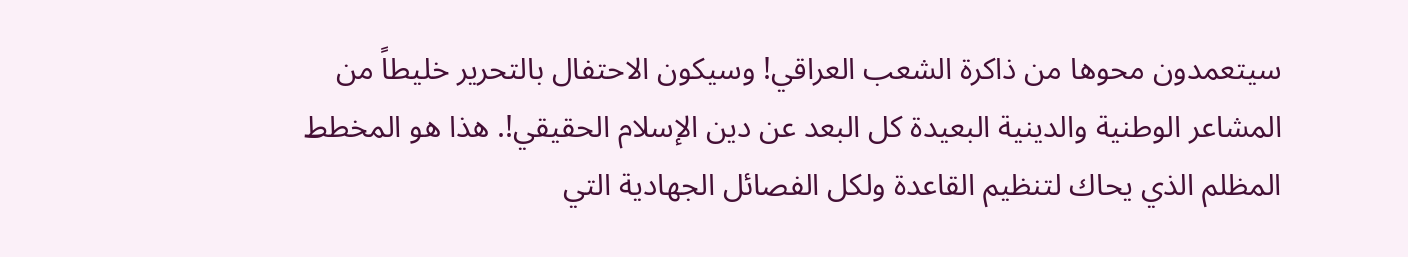سيتعمدون محوها من ذاكرة الشعب العراقي! وسيكون الاحتفال بالتحرير خليطاً من المشاعر الوطنية والدينية البعيدة كل البعد عن دين الإسلام الحقيقي!. هذا هو المخطط المظلم الذي يحاك لتنظيم القاعدة ولكل الفصائل الجهادية التي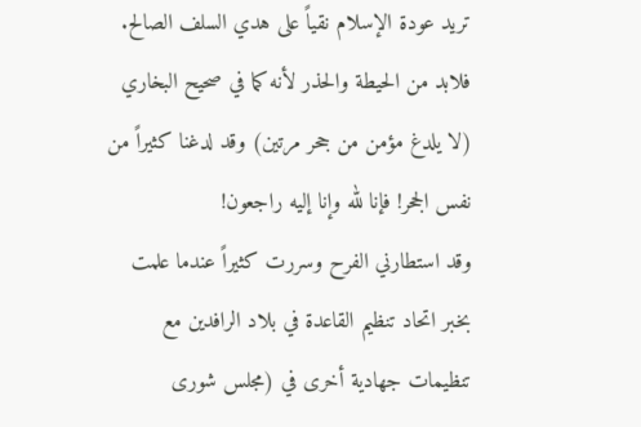تريد عودة الإسلام نقياً على هدي السلف الصالح. فلابد من الحيطة والحذر لأنه كما في صحيح البخاري (لا يلدغ مؤمن من جحر مرتين) وقد لدغنا كثيراً من نفس الجحر! فإنا لله وإنا إليه راجعون!
وقد استطارني الفرح وسررت كثيراً عندما علمت بخبر اتحاد تنظيم القاعدة في بلاد الرافدين مع تنظيمات جهادية أخرى في (مجلس شورى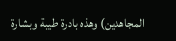المجاهدين) وهذه بادرة طيبة وبشارة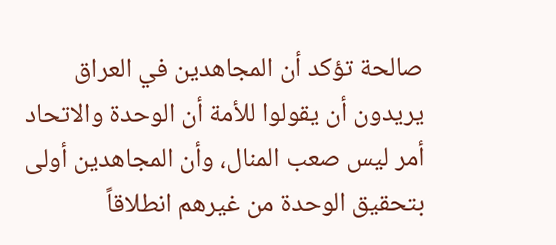صالحة تؤكد أن المجاهدين في العراق يريدون أن يقولوا للأمة أن الوحدة والاتحاد أمر ليس صعب المنال، وأن المجاهدين أولى بتحقيق الوحدة من غيرهم انطلاقاً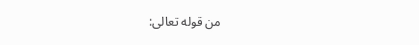من قوله تعالى: